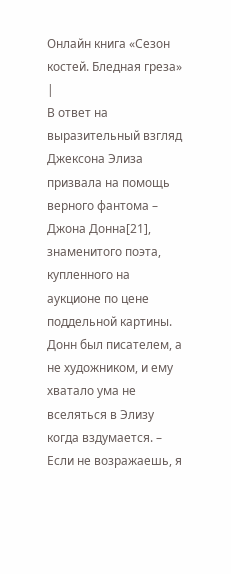Онлайн книга «Сезон костей. Бледная греза»
|
В ответ на выразительный взгляд Джексона Элиза призвала на помощь верного фантома – Джона Донна[21], знаменитого поэта, купленного на аукционе по цене поддельной картины. Донн был писателем, а не художником, и ему хватало ума не вселяться в Элизу когда вздумается. – Если не возражаешь, я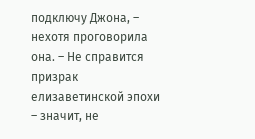подключу Джона, – нехотя проговорила она. – Не справится призрак елизаветинской эпохи – значит, не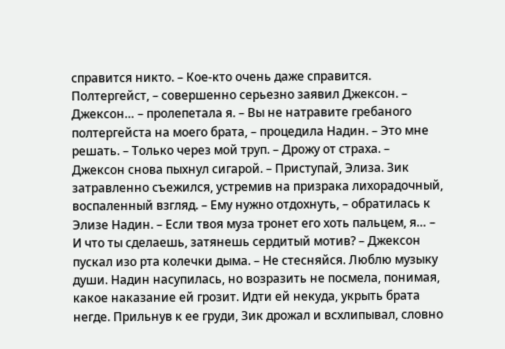справится никто. – Кое-кто очень даже справится. Полтергейст, – совершенно серьезно заявил Джексон. – Джексон… – пролепетала я. – Вы не натравите гребаного полтергейста на моего брата, – процедила Надин. – Это мне решать. – Только через мой труп. – Дрожу от страха. – Джексон снова пыхнул сигарой. – Приступай, Элиза. Зик затравленно съежился, устремив на призрака лихорадочный, воспаленный взгляд. – Ему нужно отдохнуть, – обратилась к Элизе Надин. – Если твоя муза тронет его хоть пальцем, я… – И что ты сделаешь, затянешь сердитый мотив? – Джексон пускал изо рта колечки дыма. – Не стесняйся. Люблю музыку души. Надин насупилась, но возразить не посмела, понимая, какое наказание ей грозит. Идти ей некуда, укрыть брата негде. Прильнув к ее груди, Зик дрожал и всхлипывал, словно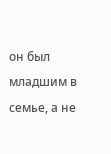он был младшим в семье, а не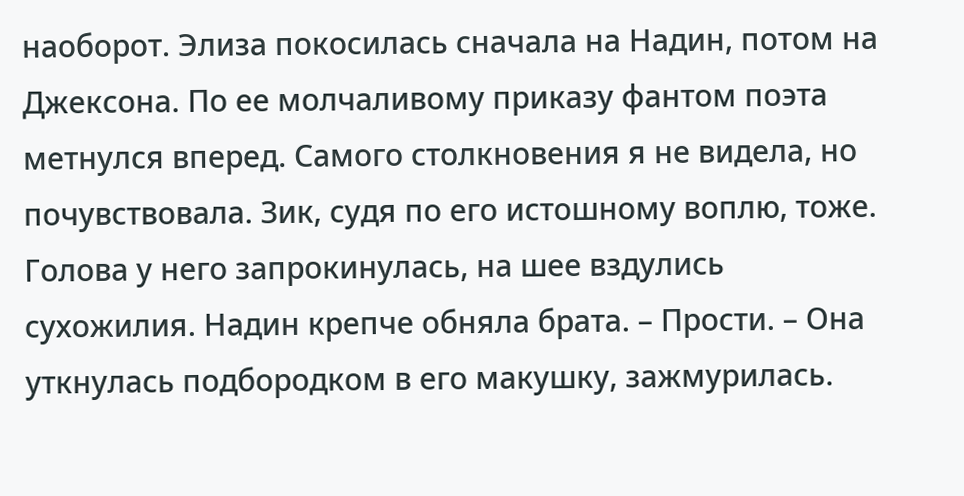наоборот. Элиза покосилась сначала на Надин, потом на Джексона. По ее молчаливому приказу фантом поэта метнулся вперед. Самого столкновения я не видела, но почувствовала. Зик, судя по его истошному воплю, тоже. Голова у него запрокинулась, на шее вздулись сухожилия. Надин крепче обняла брата. – Прости. – Она уткнулась подбородком в его макушку, зажмурилась.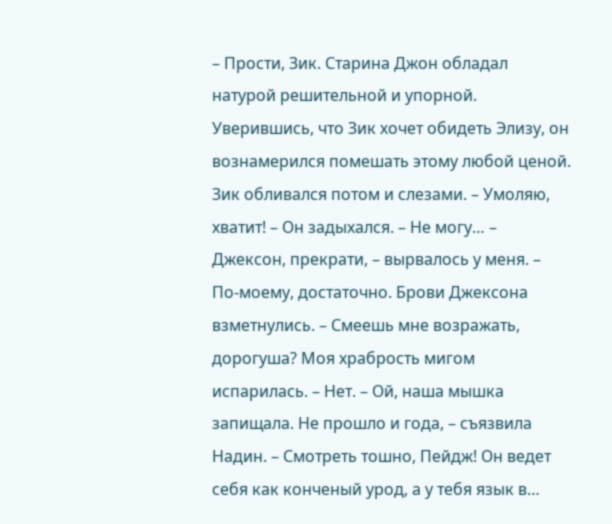– Прости, Зик. Старина Джон обладал натурой решительной и упорной. Уверившись, что Зик хочет обидеть Элизу, он вознамерился помешать этому любой ценой. Зик обливался потом и слезами. – Умоляю, хватит! – Он задыхался. – Не могу… – Джексон, прекрати, – вырвалось у меня. – По-моему, достаточно. Брови Джексона взметнулись. – Смеешь мне возражать, дорогуша? Моя храбрость мигом испарилась. – Нет. – Ой, наша мышка запищала. Не прошло и года, – съязвила Надин. – Смотреть тошно, Пейдж! Он ведет себя как конченый урод, а у тебя язык в…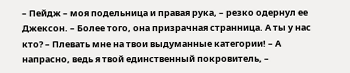– Пейдж – моя подельница и правая рука, – резко одернул ее Джексон. – Более того, она призрачная странница. А ты у нас кто? – Плевать мне на твои выдуманные категории! – А напрасно, ведь я твой единственный покровитель, –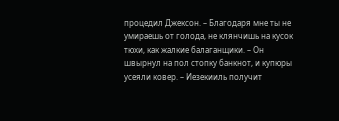процедил Джексон. – Благодаря мне ты не умираешь от голода, не клянчишь на кусок тюхи, как жалкие балаганщики. – Он швырнул на пол стопку банкнот, и купюры усеяли ковер. – Иезекииль получит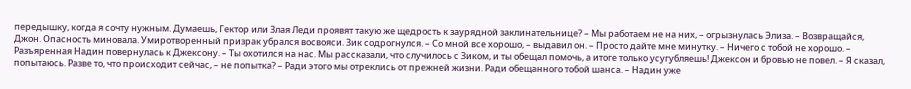передышку, когда я сочту нужным. Думаешь, Гектор или Злая Леди проявят такую же щедрость к заурядной заклинательнице? – Мы работаем не на них, – огрызнулась Элиза. – Возвращайся, Джон. Опасность миновала. Умиротворенный призрак убрался восвояси. Зик содрогнулся. – Со мной все хорошо, – выдавил он. – Просто дайте мне минутку. – Ничего с тобой не хорошо. – Разъяренная Надин повернулась к Джексону. – Ты охотился на нас. Мы рассказали, что случилось с Зиком, и ты обещал помочь, а итоге только усугубляешь! Джексон и бровью не повел. – Я сказал, попытаюсь. Разве то, что происходит сейчас, – не попытка? – Ради этого мы отреклись от прежней жизни. Ради обещанного тобой шанса. – Надин уже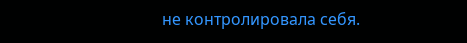не контролировала себя.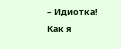– Идиотка! Как я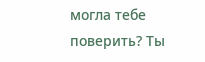могла тебе поверить? Ты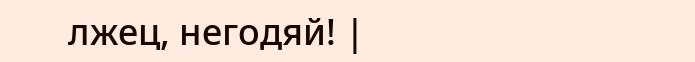лжец, негодяй! |